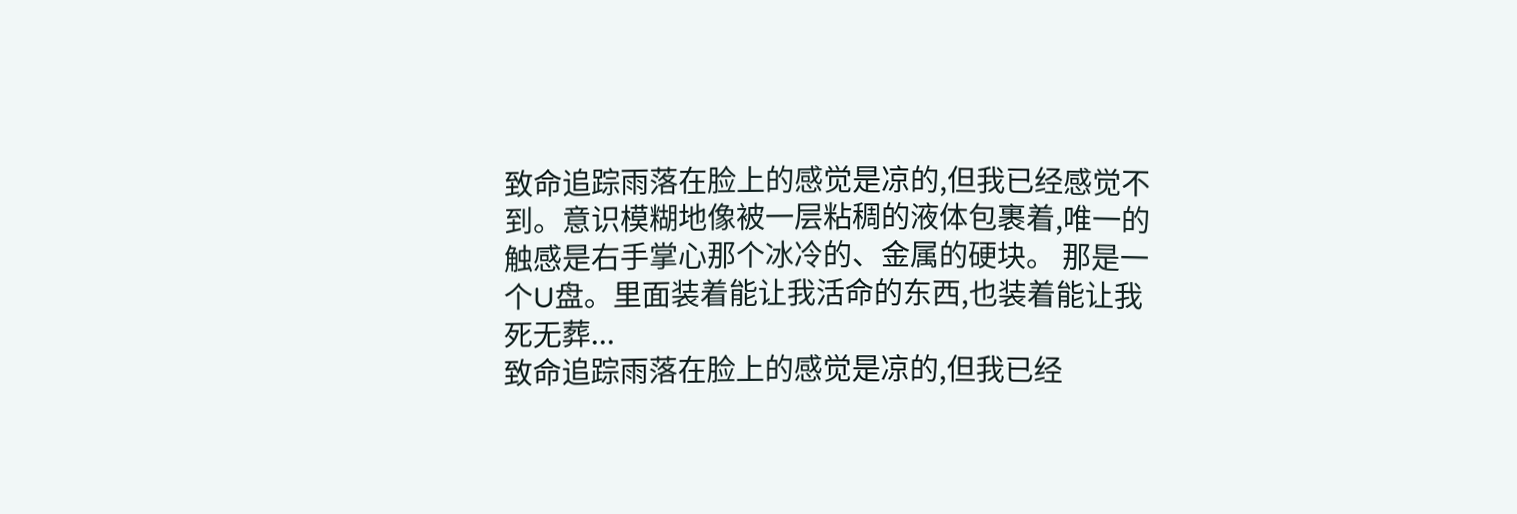致命追踪雨落在脸上的感觉是凉的,但我已经感觉不到。意识模糊地像被一层粘稠的液体包裹着,唯一的触感是右手掌心那个冰冷的、金属的硬块。 那是一个U盘。里面装着能让我活命的东西,也装着能让我死无葬...
致命追踪雨落在脸上的感觉是凉的,但我已经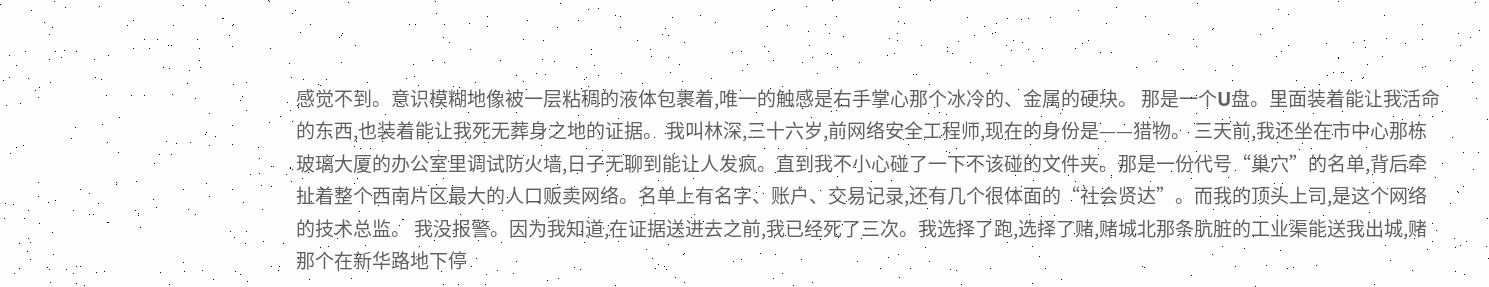感觉不到。意识模糊地像被一层粘稠的液体包裹着,唯一的触感是右手掌心那个冰冷的、金属的硬块。 那是一个U盘。里面装着能让我活命的东西,也装着能让我死无葬身之地的证据。 我叫林深,三十六岁,前网络安全工程师,现在的身份是——猎物。 三天前,我还坐在市中心那栋玻璃大厦的办公室里调试防火墙,日子无聊到能让人发疯。直到我不小心碰了一下不该碰的文件夹。那是一份代号“巢穴”的名单,背后牵扯着整个西南片区最大的人口贩卖网络。名单上有名字、账户、交易记录,还有几个很体面的“社会贤达”。而我的顶头上司,是这个网络的技术总监。 我没报警。因为我知道,在证据送进去之前,我已经死了三次。我选择了跑,选择了赌,赌城北那条肮脏的工业渠能送我出城,赌那个在新华路地下停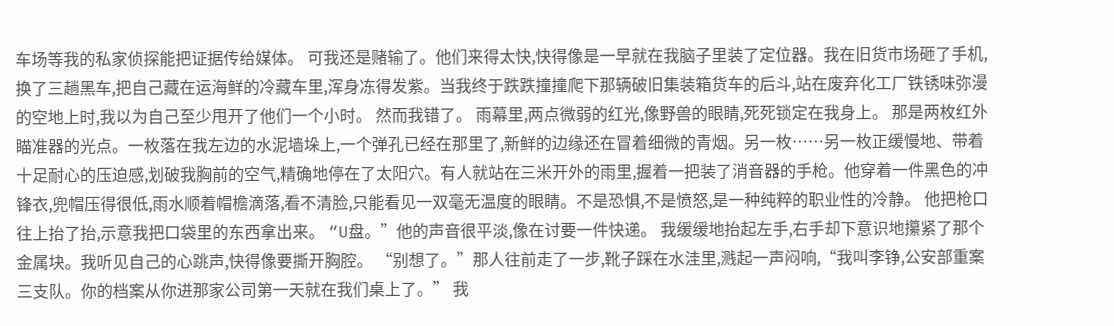车场等我的私家侦探能把证据传给媒体。 可我还是赌输了。他们来得太快,快得像是一早就在我脑子里装了定位器。我在旧货市场砸了手机,换了三趟黑车,把自己藏在运海鲜的冷藏车里,浑身冻得发紫。当我终于跌跌撞撞爬下那辆破旧集装箱货车的后斗,站在废弃化工厂铁锈味弥漫的空地上时,我以为自己至少甩开了他们一个小时。 然而我错了。 雨幕里,两点微弱的红光,像野兽的眼睛,死死锁定在我身上。 那是两枚红外瞄准器的光点。一枚落在我左边的水泥墙垛上,一个弹孔已经在那里了,新鲜的边缘还在冒着细微的青烟。另一枚……另一枚正缓慢地、带着十足耐心的压迫感,划破我胸前的空气,精确地停在了太阳穴。有人就站在三米开外的雨里,握着一把装了消音器的手枪。他穿着一件黑色的冲锋衣,兜帽压得很低,雨水顺着帽檐滴落,看不清脸,只能看见一双毫无温度的眼睛。不是恐惧,不是愤怒,是一种纯粹的职业性的冷静。 他把枪口往上抬了抬,示意我把口袋里的东西拿出来。 “U盘。”他的声音很平淡,像在讨要一件快递。 我缓缓地抬起左手,右手却下意识地攥紧了那个金属块。我听见自己的心跳声,快得像要撕开胸腔。 “别想了。”那人往前走了一步,靴子踩在水洼里,溅起一声闷响,“我叫李铮,公安部重案三支队。你的档案从你进那家公司第一天就在我们桌上了。” 我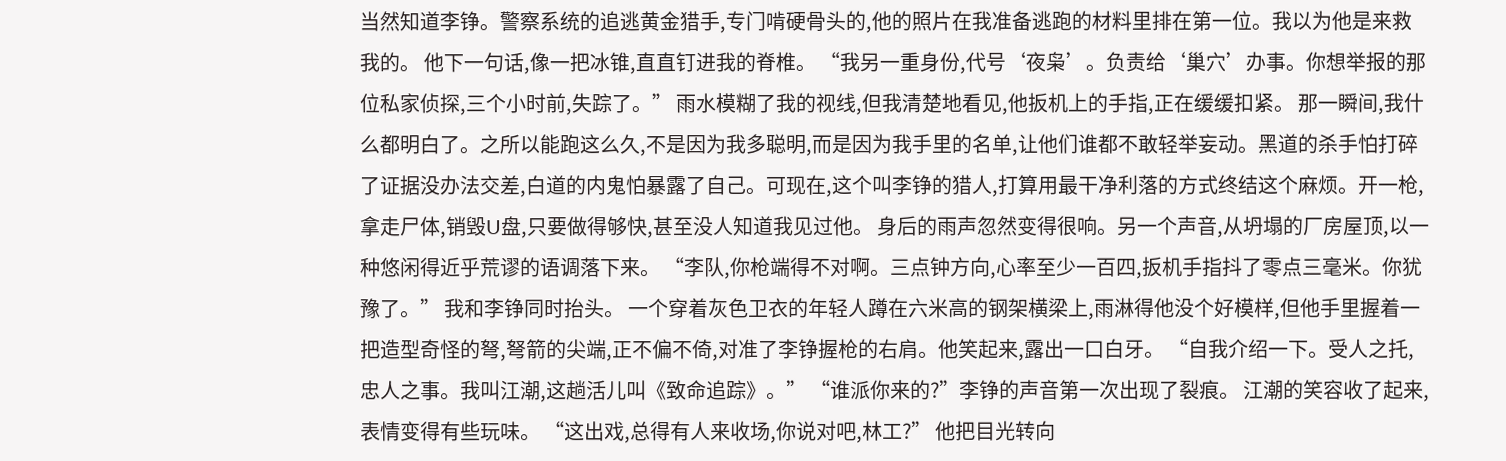当然知道李铮。警察系统的追逃黄金猎手,专门啃硬骨头的,他的照片在我准备逃跑的材料里排在第一位。我以为他是来救我的。 他下一句话,像一把冰锥,直直钉进我的脊椎。 “我另一重身份,代号‘夜枭’。负责给‘巢穴’办事。你想举报的那位私家侦探,三个小时前,失踪了。” 雨水模糊了我的视线,但我清楚地看见,他扳机上的手指,正在缓缓扣紧。 那一瞬间,我什么都明白了。之所以能跑这么久,不是因为我多聪明,而是因为我手里的名单,让他们谁都不敢轻举妄动。黑道的杀手怕打碎了证据没办法交差,白道的内鬼怕暴露了自己。可现在,这个叫李铮的猎人,打算用最干净利落的方式终结这个麻烦。开一枪,拿走尸体,销毁U盘,只要做得够快,甚至没人知道我见过他。 身后的雨声忽然变得很响。另一个声音,从坍塌的厂房屋顶,以一种悠闲得近乎荒谬的语调落下来。 “李队,你枪端得不对啊。三点钟方向,心率至少一百四,扳机手指抖了零点三毫米。你犹豫了。” 我和李铮同时抬头。 一个穿着灰色卫衣的年轻人蹲在六米高的钢架横梁上,雨淋得他没个好模样,但他手里握着一把造型奇怪的弩,弩箭的尖端,正不偏不倚,对准了李铮握枪的右肩。他笑起来,露出一口白牙。 “自我介绍一下。受人之托,忠人之事。我叫江潮,这趟活儿叫《致命追踪》。” “谁派你来的?”李铮的声音第一次出现了裂痕。 江潮的笑容收了起来,表情变得有些玩味。 “这出戏,总得有人来收场,你说对吧,林工?” 他把目光转向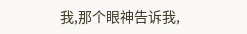我,那个眼神告诉我,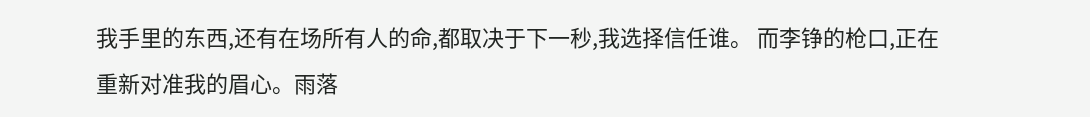我手里的东西,还有在场所有人的命,都取决于下一秒,我选择信任谁。 而李铮的枪口,正在重新对准我的眉心。雨落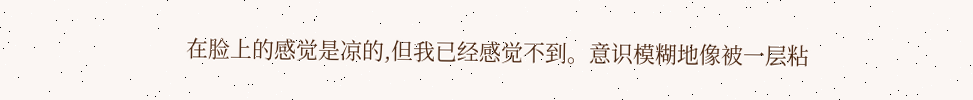在脸上的感觉是凉的,但我已经感觉不到。意识模糊地像被一层粘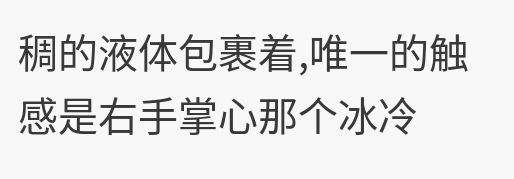稠的液体包裹着,唯一的触感是右手掌心那个冰冷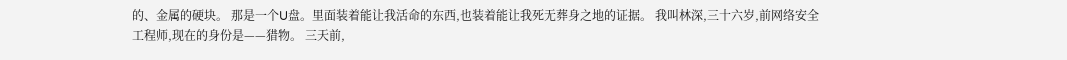的、金属的硬块。 那是一个U盘。里面装着能让我活命的东西,也装着能让我死无葬身之地的证据。 我叫林深,三十六岁,前网络安全工程师,现在的身份是——猎物。 三天前,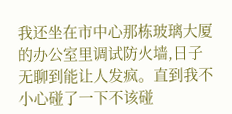我还坐在市中心那栋玻璃大厦的办公室里调试防火墙,日子无聊到能让人发疯。直到我不小心碰了一下不该碰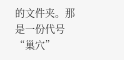的文件夹。那是一份代号“巢穴”